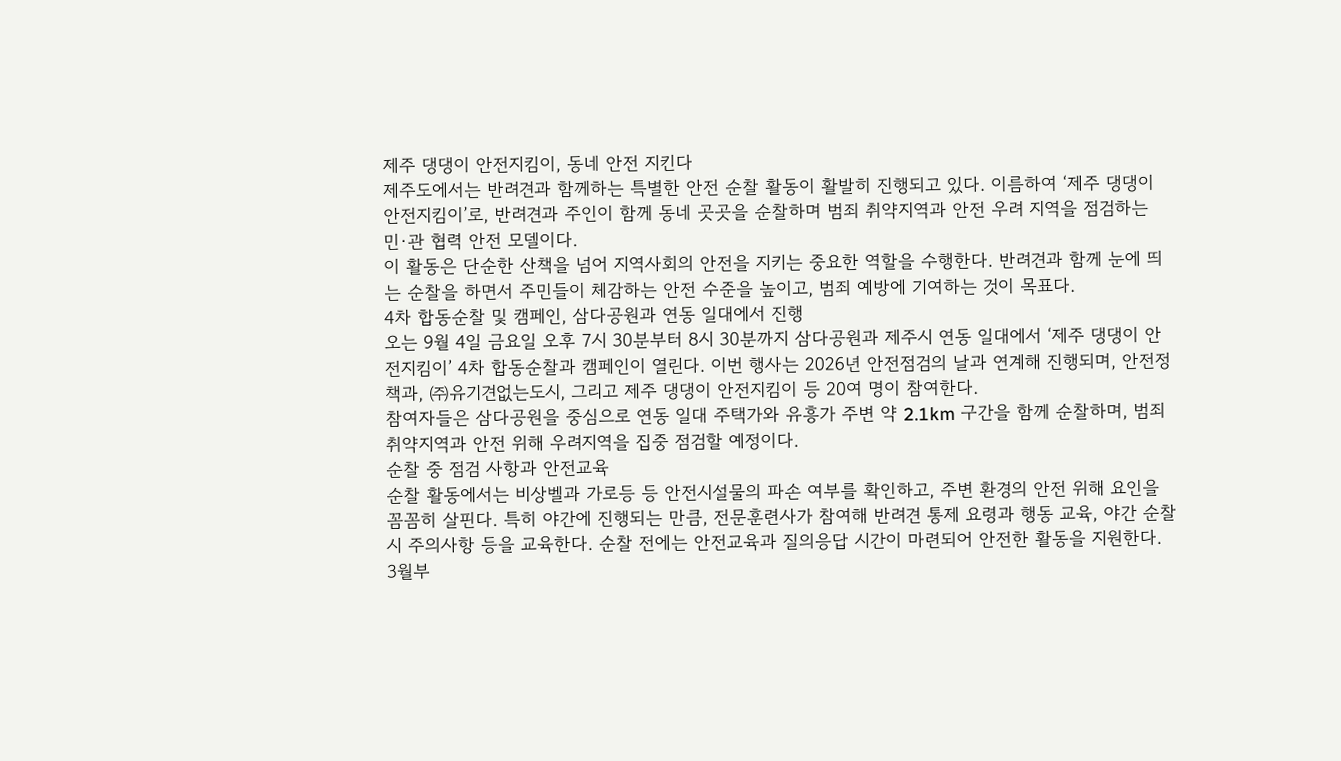제주 댕댕이 안전지킴이, 동네 안전 지킨다
제주도에서는 반려견과 함께하는 특별한 안전 순찰 활동이 활발히 진행되고 있다. 이름하여 ‘제주 댕댕이 안전지킴이’로, 반려견과 주인이 함께 동네 곳곳을 순찰하며 범죄 취약지역과 안전 우려 지역을 점검하는 민·관 협력 안전 모델이다.
이 활동은 단순한 산책을 넘어 지역사회의 안전을 지키는 중요한 역할을 수행한다. 반려견과 함께 눈에 띄는 순찰을 하면서 주민들이 체감하는 안전 수준을 높이고, 범죄 예방에 기여하는 것이 목표다.
4차 합동순찰 및 캠페인, 삼다공원과 연동 일대에서 진행
오는 9월 4일 금요일 오후 7시 30분부터 8시 30분까지 삼다공원과 제주시 연동 일대에서 ‘제주 댕댕이 안전지킴이’ 4차 합동순찰과 캠페인이 열린다. 이번 행사는 2026년 안전점검의 날과 연계해 진행되며, 안전정책과, ㈜유기견없는도시, 그리고 제주 댕댕이 안전지킴이 등 20여 명이 참여한다.
참여자들은 삼다공원을 중심으로 연동 일대 주택가와 유흥가 주변 약 2.1km 구간을 함께 순찰하며, 범죄 취약지역과 안전 위해 우려지역을 집중 점검할 예정이다.
순찰 중 점검 사항과 안전교육
순찰 활동에서는 비상벨과 가로등 등 안전시설물의 파손 여부를 확인하고, 주변 환경의 안전 위해 요인을 꼼꼼히 살핀다. 특히 야간에 진행되는 만큼, 전문훈련사가 참여해 반려견 통제 요령과 행동 교육, 야간 순찰 시 주의사항 등을 교육한다. 순찰 전에는 안전교육과 질의응답 시간이 마련되어 안전한 활동을 지원한다.
3월부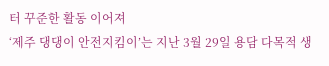터 꾸준한 활동 이어져
‘제주 댕댕이 안전지킴이’는 지난 3월 29일 용담 다목적 생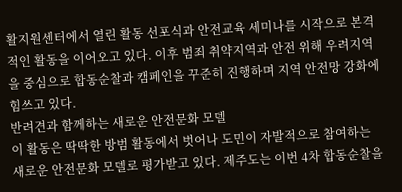활지원센터에서 열린 활동 선포식과 안전교육 세미나를 시작으로 본격적인 활동을 이어오고 있다. 이후 범죄 취약지역과 안전 위해 우려지역을 중심으로 합동순찰과 캠페인을 꾸준히 진행하며 지역 안전망 강화에 힘쓰고 있다.
반려견과 함께하는 새로운 안전문화 모델
이 활동은 딱딱한 방범 활동에서 벗어나 도민이 자발적으로 참여하는 새로운 안전문화 모델로 평가받고 있다. 제주도는 이번 4차 합동순찰을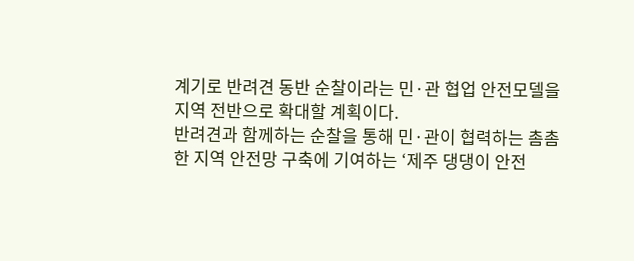계기로 반려견 동반 순찰이라는 민·관 협업 안전모델을 지역 전반으로 확대할 계획이다.
반려견과 함께하는 순찰을 통해 민·관이 협력하는 촘촘한 지역 안전망 구축에 기여하는 ‘제주 댕댕이 안전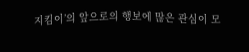지킴이’의 앞으로의 행보에 많은 관심이 모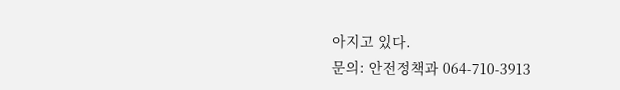아지고 있다.
문의: 안전정책과 064-710-3913